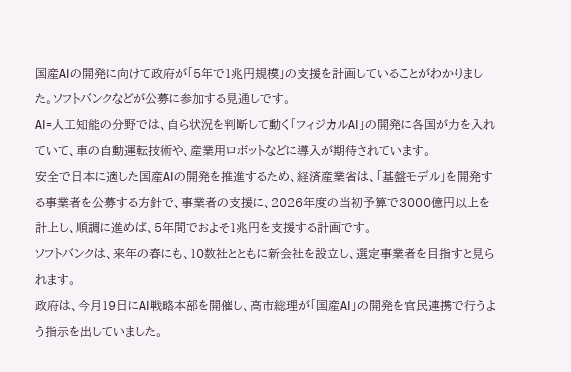国産AIの開発に向けて政府が「5年で1兆円規模」の支援を計画していることがわかりました。ソフトバンクなどが公募に参加する見通しです。
AI=人工知能の分野では、自ら状況を判断して動く「フィジカルAI」の開発に各国が力を入れていて、車の自動運転技術や、産業用ロボットなどに導入が期待されています。
安全で日本に適した国産AIの開発を推進するため、経済産業省は、「基盤モデル」を開発する事業者を公募する方針で、事業者の支援に、2026年度の当初予算で3000億円以上を計上し、順調に進めば、5年間でおよそ1兆円を支援する計画です。
ソフトバンクは、来年の春にも、10数社とともに新会社を設立し、選定事業者を目指すと見られます。
政府は、今月19日にAI戦略本部を開催し、高市総理が「国産AI」の開発を官民連携で行うよう指示を出していました。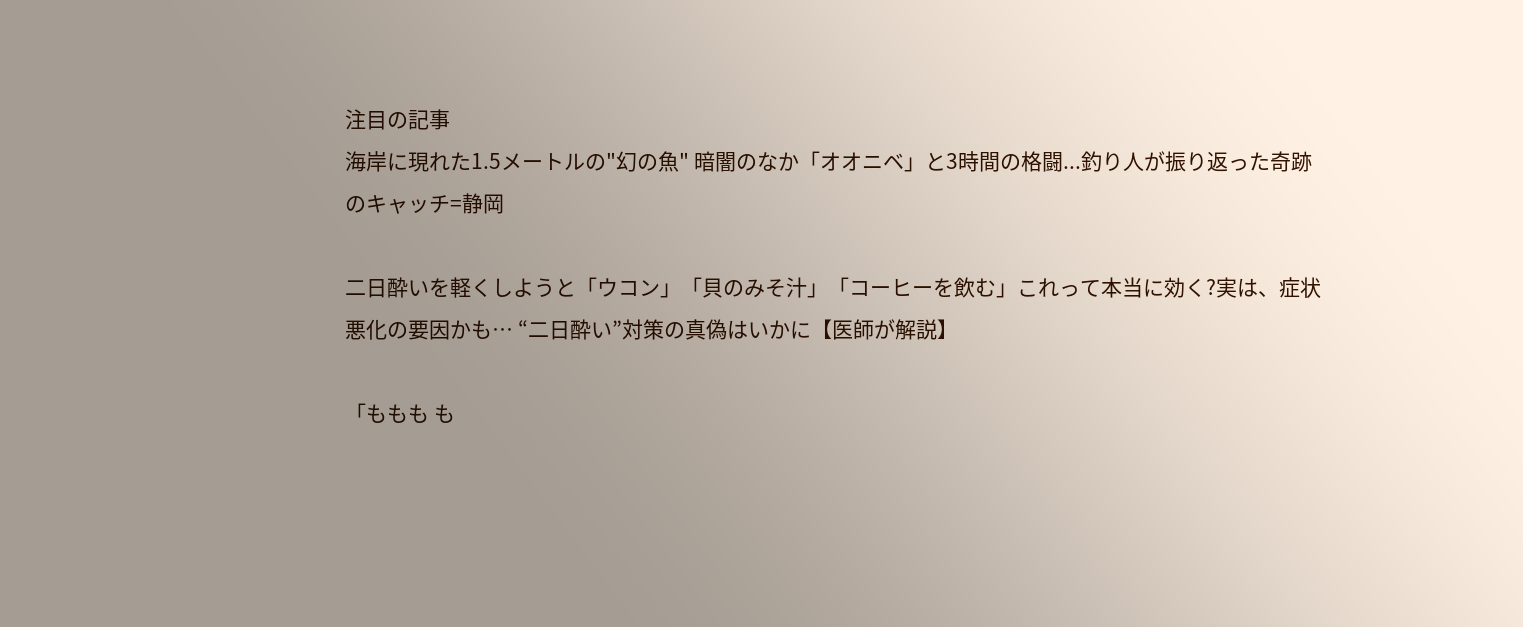注目の記事
海岸に現れた1.5メートルの"幻の魚" 暗闇のなか「オオニベ」と3時間の格闘...釣り人が振り返った奇跡のキャッチ=静岡

二日酔いを軽くしようと「ウコン」「貝のみそ汁」「コーヒーを飲む」これって本当に効く?実は、症状悪化の要因かも… “二日酔い”対策の真偽はいかに【医師が解説】

「ももも も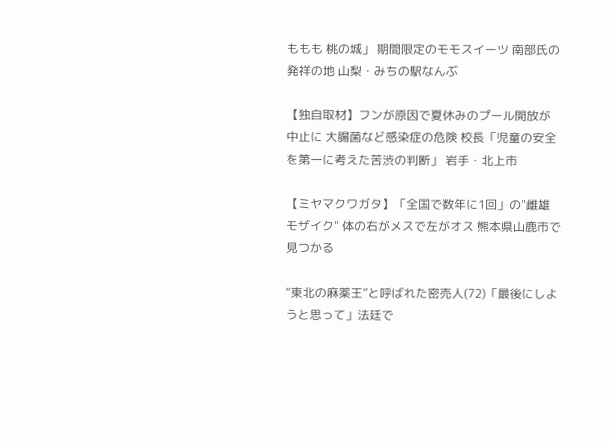ももも 桃の城」 期間限定のモモスイーツ 南部氏の発祥の地 山梨・みちの駅なんぶ

【独自取材】フンが原因で夏休みのプール開放が中止に 大腸菌など感染症の危険 校長「児童の安全を第一に考えた苦渋の判断」 岩手・北上市

【ミヤマクワガタ】「全国で数年に1回」の"雌雄モザイク" 体の右がメスで左がオス 熊本県山鹿市で見つかる

“東北の麻薬王”と呼ばれた密売人(72)「最後にしようと思って」法廷で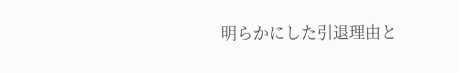明らかにした引退理由と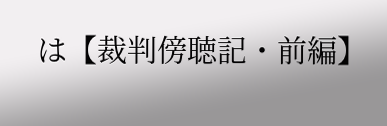は【裁判傍聴記・前編】